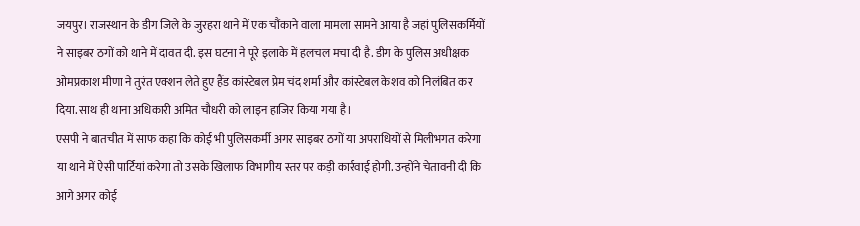जयपुर। राजस्थान के डीग जिले के जुरहरा थाने में एक चौंकाने वाला मामला सामने आया है जहां पुलिसकर्मियों ने साइबर ठगों को थाने में दावत दी. इस घटना ने पूरे इलाके में हलचल मचा दी है. डीग के पुलिस अधीक्षक ओमप्रकाश मीणा ने तुरंत एक्शन लेते हुए हैंड कांस्टेबल प्रेम चंद शर्मा और कांस्टेबल केशव को निलंबित कर दिया. साथ ही थाना अधिकारी अमित चौधरी को लाइन हाजिर किया गया है।
एसपी ने बातचीत में साफ कहा कि कोई भी पुलिसकर्मी अगर साइबर ठगों या अपराधियों से मिलीभगत करेगा या थाने में ऐसी पार्टियां करेगा तो उसके खिलाफ विभागीय स्तर पर कड़ी कार्रवाई होगी. उन्होंने चेतावनी दी कि आगे अगर कोई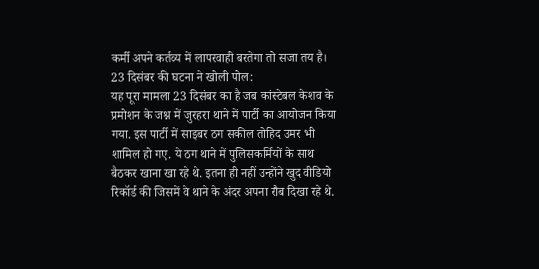कर्मी अपने कर्तव्य में लापरवाही बरतेगा तो सजा तय है।
23 दिसंबर की घटना ने खोली पोल:
यह पूरा मामला 23 दिसंबर का है जब कांस्टेबल केशव के प्रमोशन के जश्न में जुरहरा थाने में पार्टी का आयोजन किया गया. इस पार्टी में साइबर ठग सकील तोहिद उमर भी शामिल हो गए. ये ठग थाने में पुलिसकर्मियों के साथ बैठकर खाना खा रहे थे. इतना ही नहीं उन्होंने खुद वीडियो रिकॉर्ड की जिसमें वे थाने के अंदर अपना रौब दिखा रहे थे.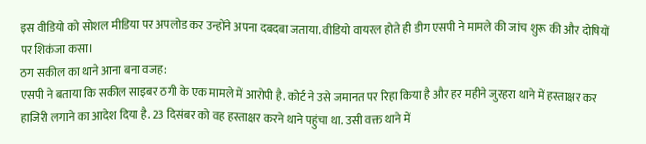इस वीडियो को सोशल मीडिया पर अपलोड कर उन्होंने अपना दबदबा जताया. वीडियो वायरल होते ही डीग एसपी ने मामले की जांच शुरू की और दोषियों पर शिकंजा कसा।
ठग सकील का थाने आना बना वजह:
एसपी ने बताया कि सकील साइबर ठगी के एक मामले में आरोपी है. कोर्ट ने उसे जमानत पर रिहा किया है और हर महीने जुरहरा थाने में हस्ताक्षर कर हाजिरी लगाने का आदेश दिया है. 23 दिसंबर को वह हस्ताक्षर करने थाने पहुंचा था. उसी वक्त थाने में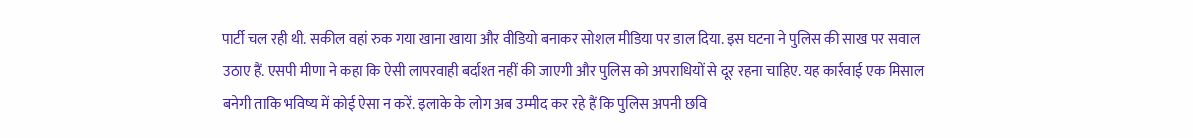पार्टी चल रही थी. सकील वहां रुक गया खाना खाया और वीडियो बनाकर सोशल मीडिया पर डाल दिया. इस घटना ने पुलिस की साख पर सवाल उठाए हैं. एसपी मीणा ने कहा कि ऐसी लापरवाही बर्दाश्त नहीं की जाएगी और पुलिस को अपराधियों से दूर रहना चाहिए. यह कार्रवाई एक मिसाल बनेगी ताकि भविष्य में कोई ऐसा न करें. इलाके के लोग अब उम्मीद कर रहे हैं कि पुलिस अपनी छवि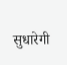सुधारेगी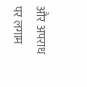और अपराध पर लगाम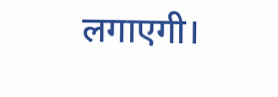लगाएगी।